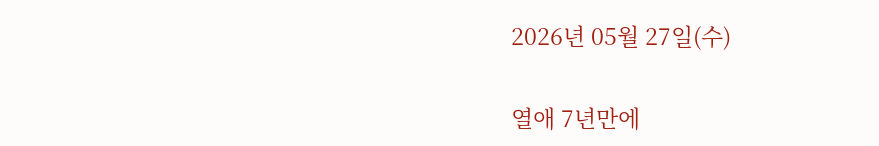2026년 05월 27일(수)

열애 7년만에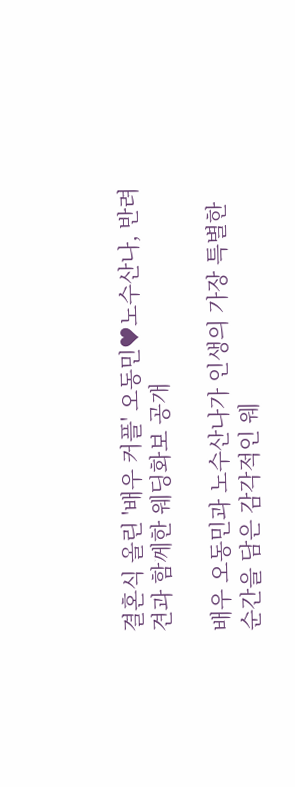결혼식 올린 '배우 커플' 오동민♥노수산나, 반려견과 함께한 웨딩화보 공개

배우 오동민과 노수산나가 인생의 가장 특별한 순간을 담은 감각적인 웨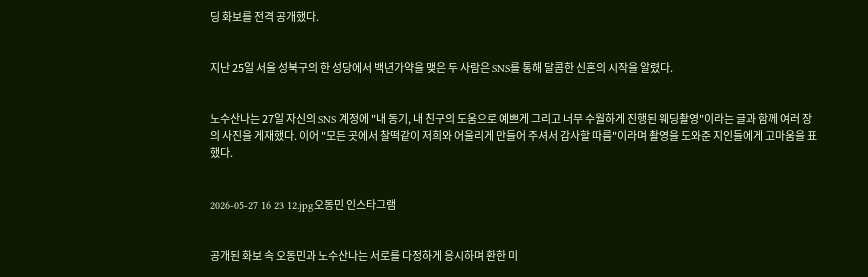딩 화보를 전격 공개했다.


지난 25일 서울 성북구의 한 성당에서 백년가약을 맺은 두 사람은 SNS를 통해 달콤한 신혼의 시작을 알렸다.


노수산나는 27일 자신의 SNS 계정에 "내 동기, 내 친구의 도움으로 예쁘게 그리고 너무 수월하게 진행된 웨딩촬영"이라는 글과 함께 여러 장의 사진을 게재했다. 이어 "모든 곳에서 찰떡같이 저희와 어울리게 만들어 주셔서 감사할 따름"이라며 촬영을 도와준 지인들에게 고마움을 표했다.


2026-05-27 16 23 12.jpg오동민 인스타그램


공개된 화보 속 오동민과 노수산나는 서로를 다정하게 응시하며 환한 미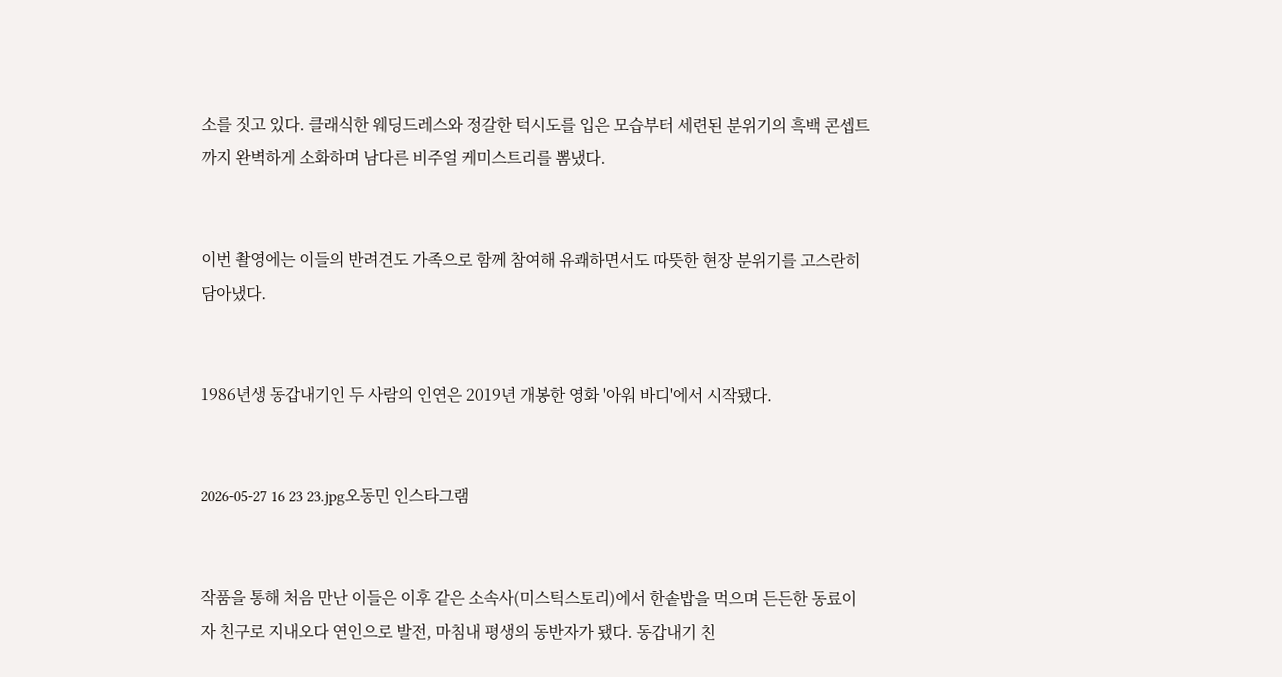소를 짓고 있다. 클래식한 웨딩드레스와 정갈한 턱시도를 입은 모습부터 세련된 분위기의 흑백 콘셉트까지 완벽하게 소화하며 남다른 비주얼 케미스트리를 뽐냈다.


이번 촬영에는 이들의 반려견도 가족으로 함께 참여해 유쾌하면서도 따뜻한 현장 분위기를 고스란히 담아냈다.


1986년생 동갑내기인 두 사람의 인연은 2019년 개봉한 영화 '아워 바디'에서 시작됐다.


2026-05-27 16 23 23.jpg오동민 인스타그램


작품을 통해 처음 만난 이들은 이후 같은 소속사(미스틱스토리)에서 한솥밥을 먹으며 든든한 동료이자 친구로 지내오다 연인으로 발전, 마침내 평생의 동반자가 됐다. 동갑내기 친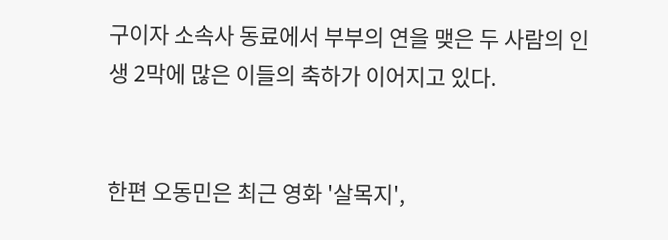구이자 소속사 동료에서 부부의 연을 맺은 두 사람의 인생 2막에 많은 이들의 축하가 이어지고 있다.


한편 오동민은 최근 영화 '살목지',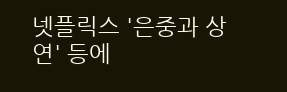넷플릭스 '은중과 상연' 등에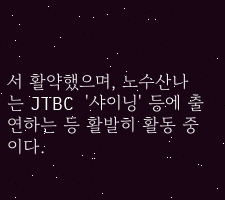서 활약했으며, 노수산나는 JTBC '샤이닝' 등에 출연하는 등 활발히 활동 중이다.